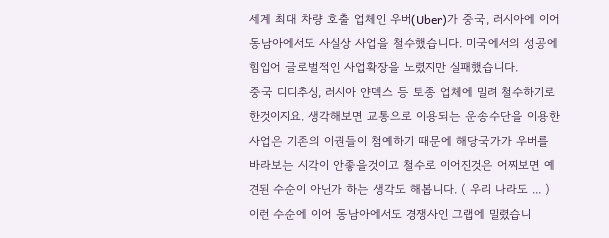세계 최대 차량 호출 업체인 우버(Uber)가 중국, 러시아에 이어 동남아에서도 사실상 사업을 철수했습니다. 미국에서의 성공에 힘입어 글로벌적인 사업확장을 노렸지만 실패했습니다.
중국 디디추싱, 러시아 얀덱스 등 토종 업체에 밀려 철수하기로 한것이지요. 생각해보면 교통으로 이용되는 운송수단을 이용한 사업은 기존의 이권들이 첨예하기 때문에 해당국가가 우버를 바라보는 시각이 안좋을것이고 철수로 이어진것은 어찌보면 예견된 수순이 아닌가 하는 생각도 해봅니다. ( 우리 나라도 ... )
이런 수순에 이어 동남아에서도 경쟁사인 그랩에 밀렸습니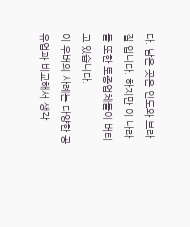다. 남은 곳은 인도와 브라질 입니다. 하지만 이 나라들 또한 토종업체들이 버티고 있습니다.
이 우버의 사례는 다양한 공유업과 비교해서 생각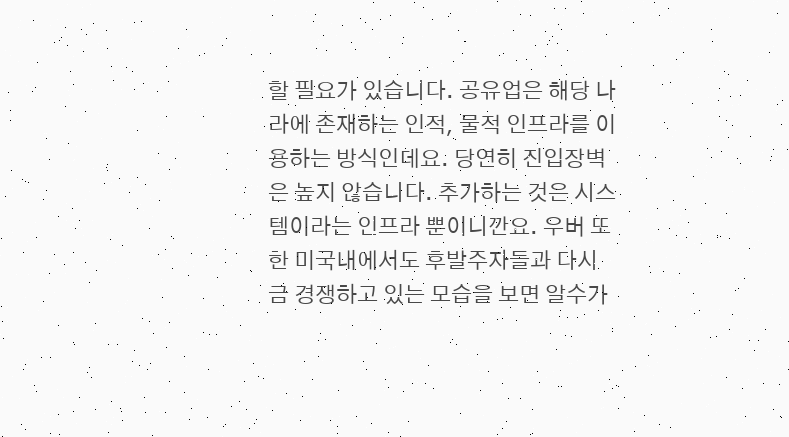할 필요가 있습니다. 공유업은 해당 나라에 존재하는 인적, 물적 인프라를 이용하는 방식인데요. 당연히 진입장벽은 높지 않습니다. 추가하는 것은 시스템이라는 인프라 뿐이니깐요. 우버 또한 미국내에서도 후발주자들과 다시금 경쟁하고 있는 모습을 보면 알수가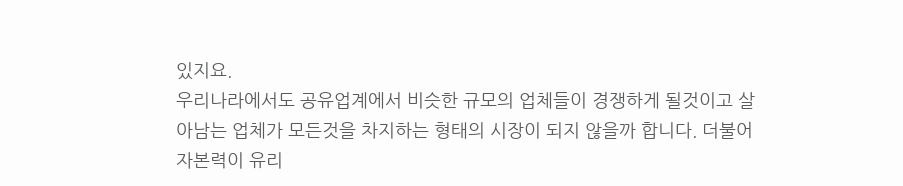있지요.
우리나라에서도 공유업계에서 비슷한 규모의 업체들이 경쟁하게 될것이고 살아남는 업체가 모든것을 차지하는 형태의 시장이 되지 않을까 합니다. 더불어 자본력이 유리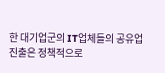한 대기업군의 IT업체들의 공유업 진출은 정책적으로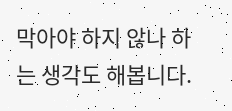막아야 하지 않나 하는 생각도 해봅니다.